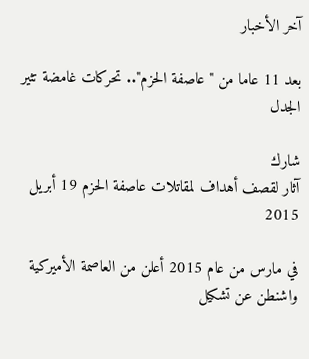آخر الأخبار

بعد 11 عاما من "عاصفة الحزم".. تحركات غامضة تثير الجدل

شارك
آثار لقصف أهداف لمقاتلات عاصفة الحزم 19 أبريل 2015

في مارس من عام 2015 أعلن من العاصمة الأميركية واشنطن عن تشكيل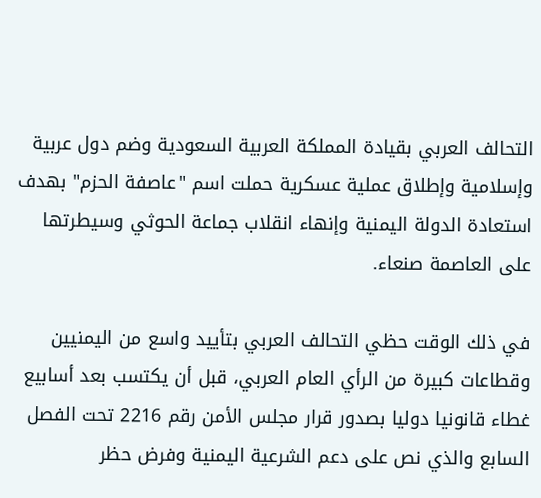التحالف العربي بقيادة المملكة العربية السعودية وضم دول عربية وإسلامية وإطلاق عملية عسكرية حملت اسم "عاصفة الحزم" بهدف استعادة الدولة اليمنية وإنهاء انقلاب جماعة الحوثي وسيطرتها على العاصمة صنعاء.

في ذلك الوقت حظي التحالف العربي بتأييد واسع من اليمنيين وقطاعات كبيرة من الرأي العام العربي، قبل أن يكتسب بعد أسابيع غطاء قانونيا دوليا بصدور قرار مجلس الأمن رقم 2216 تحت الفصل السابع والذي نص على دعم الشرعية اليمنية وفرض حظر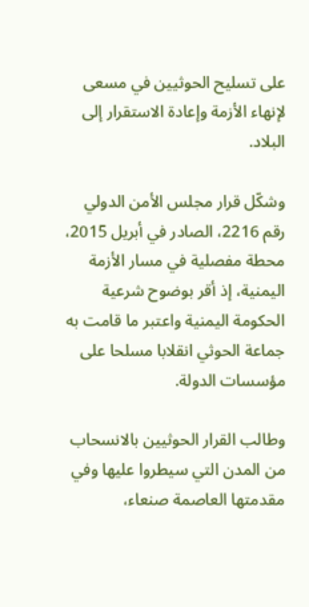على تسليح الحوثيين في مسعى لإنهاء الأزمة وإعادة الاستقرار إلى البلاد.

وشكّل قرار مجلس الأمن الدولي رقم 2216، الصادر في أبريل 2015، محطة مفصلية في مسار الأزمة اليمنية، إذ أقر بوضوح شرعية الحكومة اليمنية واعتبر ما قامت به جماعة الحوثي انقلابا مسلحا على مؤسسات الدولة.

وطالب القرار الحوثيين بالانسحاب من المدن التي سيطروا عليها وفي مقدمتها العاصمة صنعاء،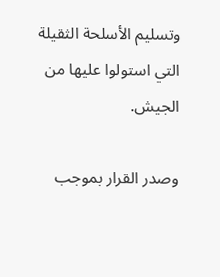وتسليم الأسلحة الثقيلة التي استولوا عليها من الجيش.

وصدر القرار بموجب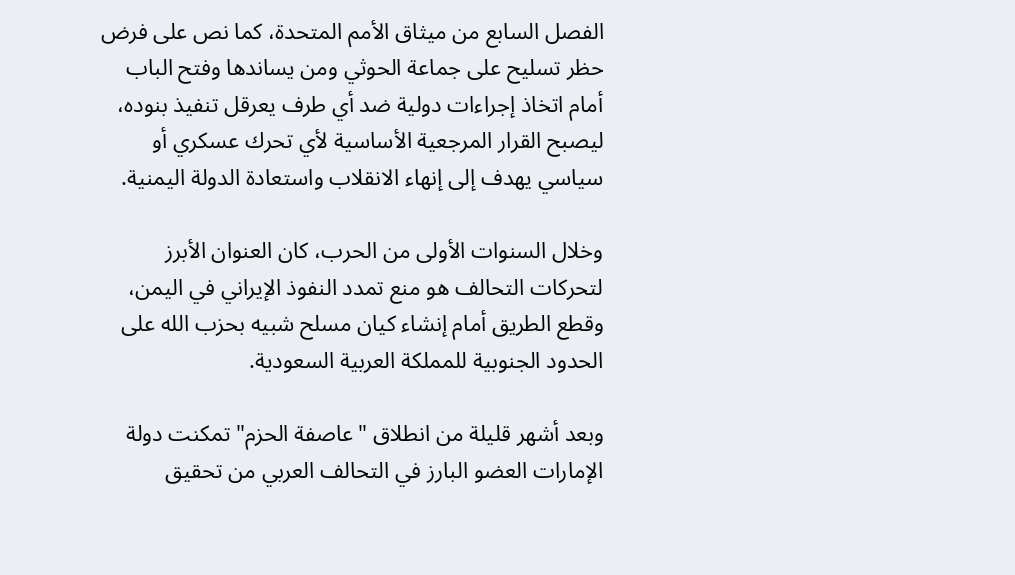الفصل السابع من ميثاق الأمم المتحدة، كما نص على فرض حظر تسليح على جماعة الحوثي ومن يساندها وفتح الباب أمام اتخاذ إجراءات دولية ضد أي طرف يعرقل تنفيذ بنوده، ليصبح القرار المرجعية الأساسية لأي تحرك عسكري أو سياسي يهدف إلى إنهاء الانقلاب واستعادة الدولة اليمنية.

وخلال السنوات الأولى من الحرب، كان العنوان الأبرز لتحركات التحالف هو منع تمدد النفوذ الإيراني في اليمن، وقطع الطريق أمام إنشاء كيان مسلح شبيه بحزب الله على الحدود الجنوبية للمملكة العربية السعودية.

وبعد أشهر قليلة من انطلاق "عاصفة الحزم" تمكنت دولة الإمارات العضو البارز في التحالف العربي من تحقيق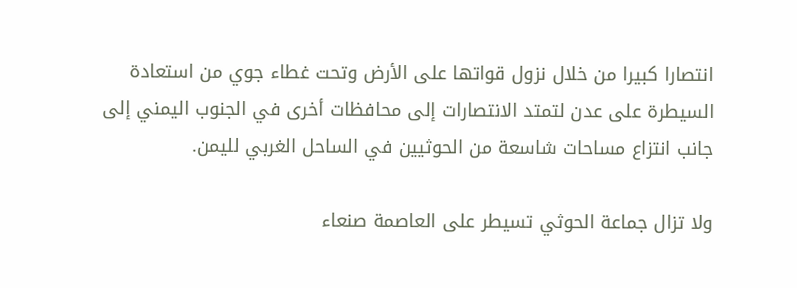انتصارا كبيرا من خلال نزول قواتها على الأرض وتحت غطاء جوي من استعادة السيطرة على عدن لتمتد الانتصارات إلى محافظات أخرى في الجنوب اليمني إلى جانب انتزاع مساحات شاسعة من الحوثيين في الساحل الغربي لليمن.

ولا تزال جماعة الحوثي تسيطر على العاصمة صنعاء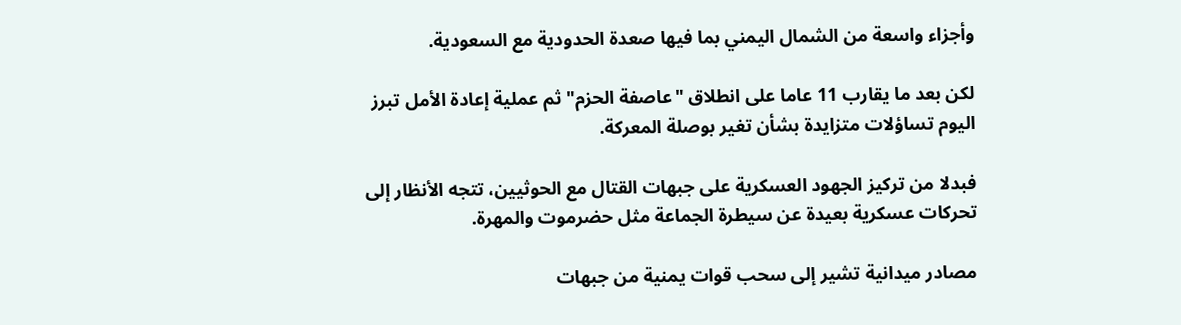وأجزاء واسعة من الشمال اليمني بما فيها صعدة الحدودية مع السعودية.

لكن بعد ما يقارب 11 عاما على انطلاق "عاصفة الحزم" ثم عملية إعادة الأمل تبرز اليوم تساؤلات متزايدة بشأن تغير بوصلة المعركة.

فبدلا من تركيز الجهود العسكرية على جبهات القتال مع الحوثيين، تتجه الأنظار إلى تحركات عسكرية بعيدة عن سيطرة الجماعة مثل حضرموت والمهرة.

مصادر ميدانية تشير إلى سحب قوات يمنية من جبهات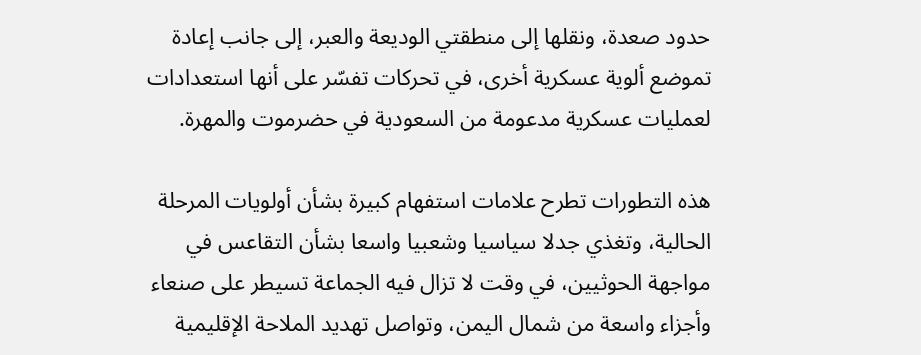حدود صعدة، ونقلها إلى منطقتي الوديعة والعبر، إلى جانب إعادة تموضع ألوية عسكرية أخرى، في تحركات تفسّر على أنها استعدادات لعمليات عسكرية مدعومة من السعودية في حضرموت والمهرة.

هذه التطورات تطرح علامات استفهام كبيرة بشأن أولويات المرحلة الحالية، وتغذي جدلا سياسيا وشعبيا واسعا بشأن التقاعس في مواجهة الحوثيين، في وقت لا تزال فيه الجماعة تسيطر على صنعاء وأجزاء واسعة من شمال اليمن، وتواصل تهديد الملاحة الإقليمية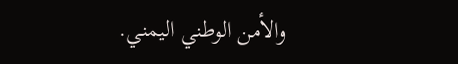والأمن الوطني اليمني.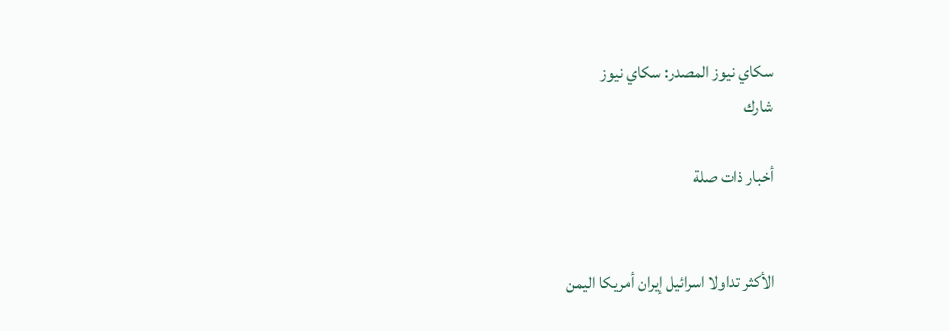سكاي نيوز المصدر: سكاي نيوز
شارك

أخبار ذات صلة


الأكثر تداولا اسرائيل إيران أمريكا اليمن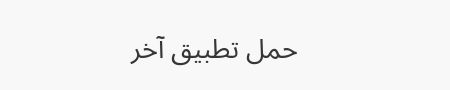حمل تطبيق آخر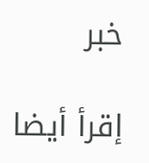خبر

إقرأ أيضا